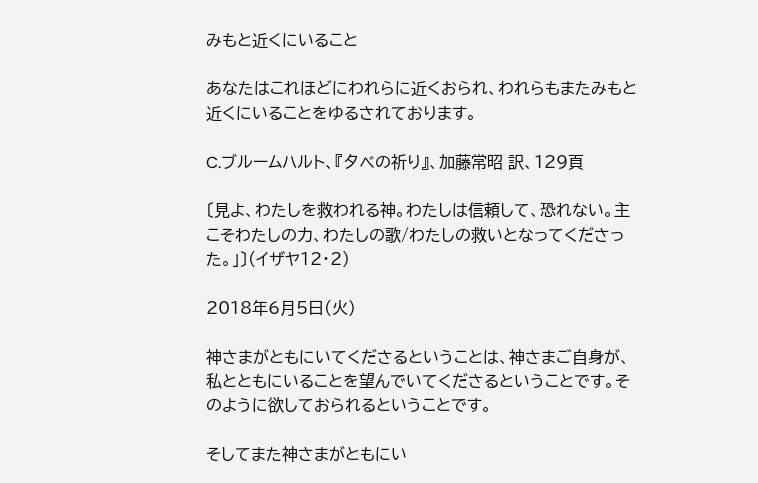みもと近くにいること

あなたはこれほどにわれらに近くおられ、われらもまたみもと近くにいることをゆるされております。

C.ブルームハルト、『夕べの祈り』、加藤常昭 訳、129頁

〔見よ、わたしを救われる神。わたしは信頼して、恐れない。主こそわたしの力、わたしの歌/わたしの救いとなってくださった。」〕(イザヤ12・2)

2018年6月5日(火)

神さまがともにいてくださるということは、神さまご自身が、私とともにいることを望んでいてくださるということです。そのように欲しておられるということです。

そしてまた神さまがともにい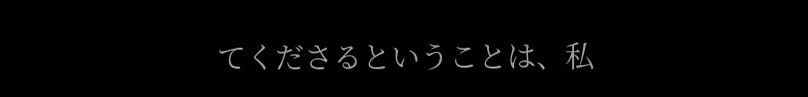てくださるということは、私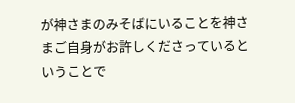が神さまのみそばにいることを神さまご自身がお許しくださっているということで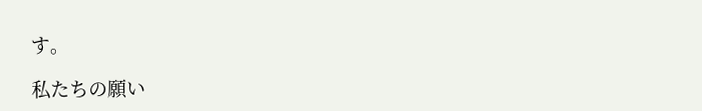す。

私たちの願い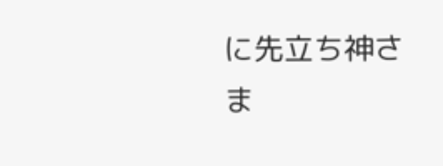に先立ち神さま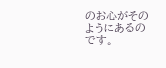のお心がそのようにあるのです。